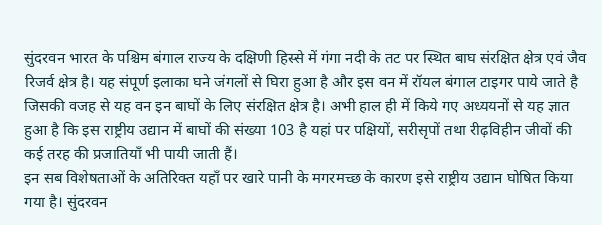सुंदरवन भारत के पश्चिम बंगाल राज्य के दक्षिणी हिस्से में गंगा नदी के तट पर स्थित बाघ संरक्षित क्षेत्र एवं जैव रिजर्व क्षेत्र है। यह संपूर्ण इलाका घने जंगलों से घिरा हुआ है और इस वन में रॉयल बंगाल टाइगर पाये जाते है जिसकी वजह से यह वन इन बाघों के लिए संरक्षित क्षेत्र है। अभी हाल ही में किये गए अध्ययनों से यह ज्ञात हुआ है कि इस राष्ट्रीय उद्यान में बाघों की संख्या 103 है यहां पर पक्षियों, सरीसृपों तथा रीढ़विहीन जीवों की कई तरह की प्रजातियाँ भी पायी जाती हैं।
इन सब विशेषताओं के अतिरिक्त यहाँ पर खारे पानी के मगरमच्छ के कारण इसे राष्ट्रीय उद्यान घोषित किया गया है। सुंदरवन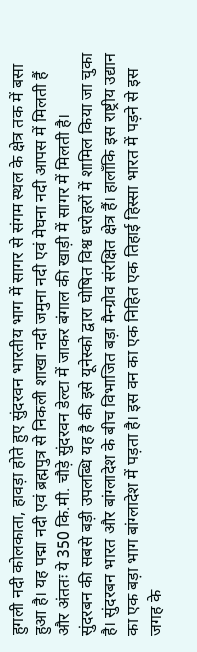हुगली नदी कोलकाता, हावड़ा होते हुए सुंदरवन भारतीय भाग में सागर से संगम स्थल के क्षेत्र तक में बसा हुआ है। यह पद्मा नदी एवं ब्रह्मपुत्र से निकली शाखा नदी जमुना नदी एवं मेघना नदी आपस में मिलती हैं और अंततः ये 350 कि.मी. चौड़े सुंदरवन डेल्टा में जाकर बंगाल की खाड़ी में सागर में मिलती है।
सुंदरबन की सबसे बड़ी उपलब्धि यह है की इसे यूनेस्को द्वारा घोषित विश्व धरोहरों में शामिल किया जा चुका है। सुंदरबन भारत और बांग्लादेश के बीच विभाजित बड़ा मैन्ग्रोव संरक्षित क्षेत्र हैं। हालाँकि इस राष्ट्रीय उद्यान का एक बड़ा भाग बांग्लादेश में पड़ता है। इस वन का एक निहित एक तिहाई हिस्सा भारत में पड़ने से इस जगह के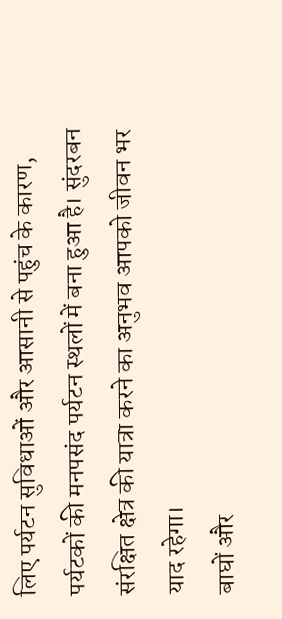लिए पर्यटन सुविधाओं और आसानी से पहुंच के कारण, पर्यटकों की मनपसंद पर्यटन स्थलों में बना हुआ है। सुंदरबन संरक्षित क्षेत्र की यात्रा करने का अनुभव आपको जीवन भर याद रहेगा।
बाघों और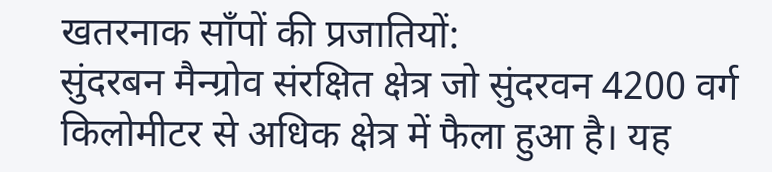खतरनाक साँपों की प्रजातियों:
सुंदरबन मैन्ग्रोव संरक्षित क्षेत्र जो सुंदरवन 4200 वर्ग किलोमीटर से अधिक क्षेत्र में फैला हुआ है। यह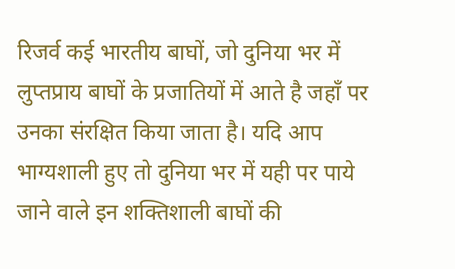रिजर्व कई भारतीय बाघों, जो दुनिया भर में लुप्तप्राय बाघों के प्रजातियों में आते है जहाँ पर उनका संरक्षित किया जाता है। यदि आप भाग्यशाली हुए तो दुनिया भर में यही पर पाये जाने वाले इन शक्तिशाली बाघों की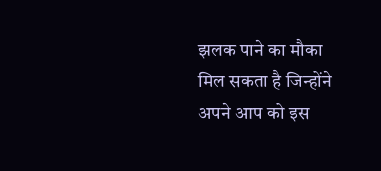झलक पाने का मौका मिल सकता है जिन्होंने अपने आप को इस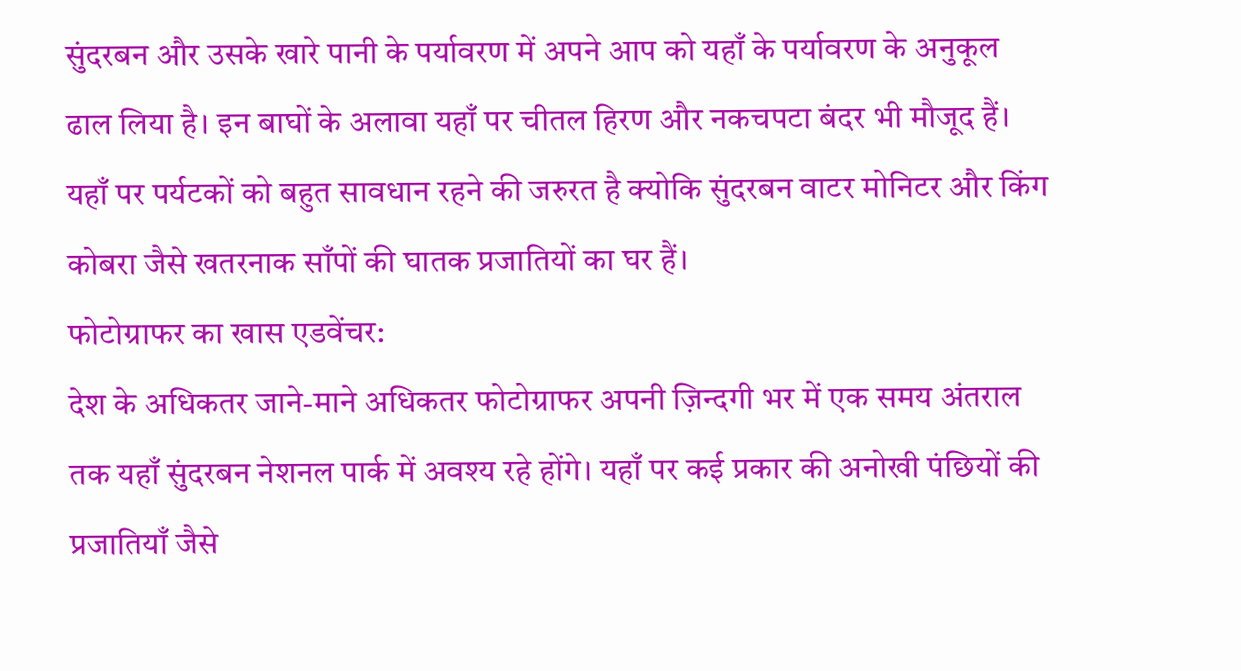सुंदरबन और उसके खारे पानी के पर्यावरण में अपने आप को यहाँ के पर्यावरण के अनुकूल ढाल लिया है। इन बाघों के अलावा यहाँ पर चीतल हिरण और नकचपटा बंदर भी मौजूद हैं। यहाँ पर पर्यटकों को बहुत सावधान रहने की जरुरत है क्योकि सुंदरबन वाटर मोनिटर और किंग कोबरा जैसे खतरनाक साँपों की घातक प्रजातियों का घर हैं।
फोटोग्राफर का खास एडवेंचर:
देश के अधिकतर जाने-माने अधिकतर फोटोग्राफर अपनी ज़िन्दगी भर में एक समय अंतराल तक यहाँ सुंदरबन नेशनल पार्क में अवश्य रहे होंगे। यहाँ पर कई प्रकार की अनोखी पंछियों की प्रजातियाँ जैसे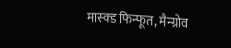मास्क्ड फिन्फूत, मैन्ग्रोव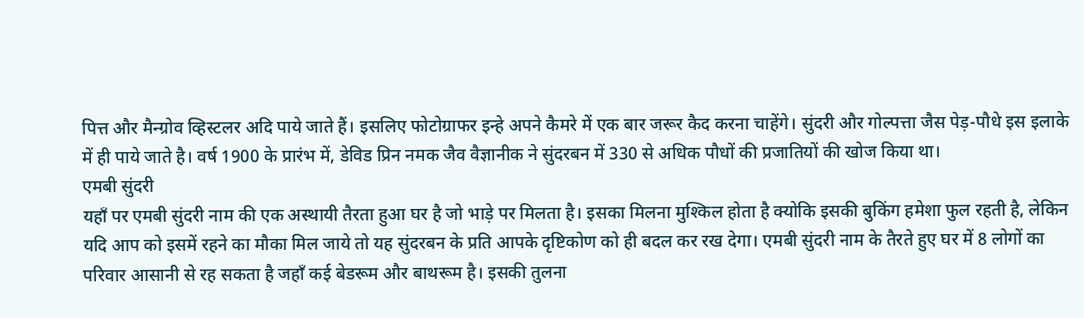पित्त और मैन्ग्रोव व्हिस्टलर अदि पाये जाते हैं। इसलिए फोटोग्राफर इन्हे अपने कैमरे में एक बार जरूर कैद करना चाहेंगे। सुंदरी और गोल्पत्ता जैस पेड़-पौधे इस इलाके में ही पाये जाते है। वर्ष 1900 के प्रारंभ में, डेविड प्रिन नमक जैव वैज्ञानीक ने सुंदरबन में 330 से अधिक पौधों की प्रजातियों की खोज किया था।
एमबी सुंदरी
यहाँ पर एमबी सुंदरी नाम की एक अस्थायी तैरता हुआ घर है जो भाड़े पर मिलता है। इसका मिलना मुश्किल होता है क्योकि इसकी बुकिंग हमेशा फुल रहती है, लेकिन यदि आप को इसमें रहने का मौका मिल जाये तो यह सुंदरबन के प्रति आपके दृष्टिकोण को ही बदल कर रख देगा। एमबी सुंदरी नाम के तैरते हुए घर में 8 लोगों का परिवार आसानी से रह सकता है जहाँ कई बेडरूम और बाथरूम है। इसकी तुलना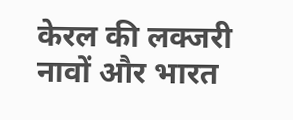केरल की लक्जरी नावों और भारत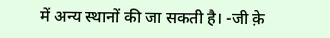में अन्य स्थानों की जा सकती है। -जी क़े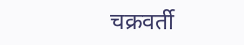चक्रवर्ती